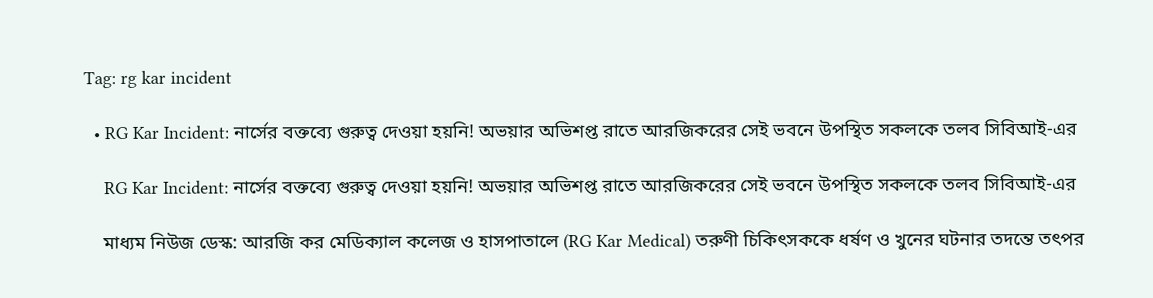Tag: rg kar incident

  • RG Kar Incident: নার্সের বক্তব্যে গুরুত্ব দেওয়া হয়নি! অভয়ার অভিশপ্ত রাতে আরজিকরের সেই ভবনে উপস্থিত সকলকে তলব সিবিআই-এর

    RG Kar Incident: নার্সের বক্তব্যে গুরুত্ব দেওয়া হয়নি! অভয়ার অভিশপ্ত রাতে আরজিকরের সেই ভবনে উপস্থিত সকলকে তলব সিবিআই-এর

    মাধ্যম নিউজ ডেস্ক: আরজি কর মেডিক্যাল কলেজ ও হাসপাতালে (RG Kar Medical) তরুণী চিকিৎসককে ধর্ষণ ও খুনের ঘটনার তদন্তে তৎপর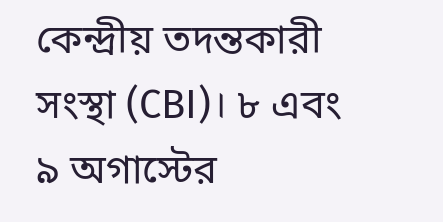কেন্দ্রীয় তদন্তকারী সংস্থা (CBI)। ৮ এবং ৯ অগাস্টের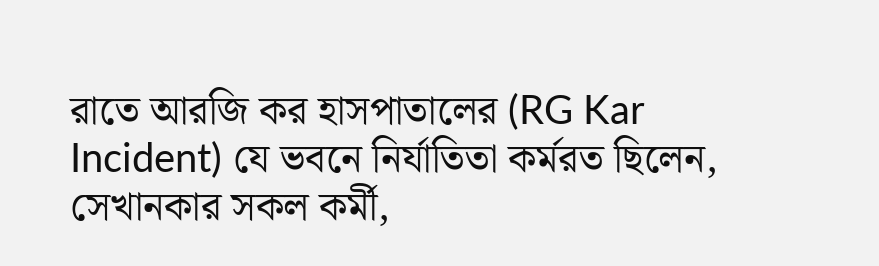রাতে আরজি কর হাসপাতালের (RG Kar Incident) যে ভবনে নির্যাতিতা কর্মরত ছিলেন, সেখানকার সকল কর্মী,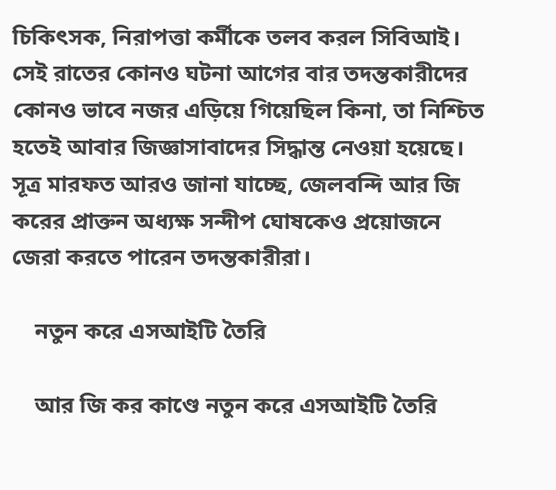চিকিৎসক, নিরাপত্তা কর্মীকে তলব করল সিবিআই। সেই রাতের কোনও ঘটনা আগের বার তদন্তকারীদের কোনও ভাবে নজর এড়িয়ে গিয়েছিল কিনা, তা নিশ্চিত হতেই আবার জিজ্ঞাসাবাদের সিদ্ধান্ত নেওয়া হয়েছে। সূত্র মারফত আরও জানা যাচ্ছে, জেলবন্দি আর জি করের প্রাক্তন অধ্যক্ষ সন্দীপ ঘোষকেও প্রয়োজনে জেরা করতে পারেন তদন্তকারীরা।

    নতুন করে এসআইটি তৈরি

    আর জি কর কাণ্ডে নতুন করে এসআইটি তৈরি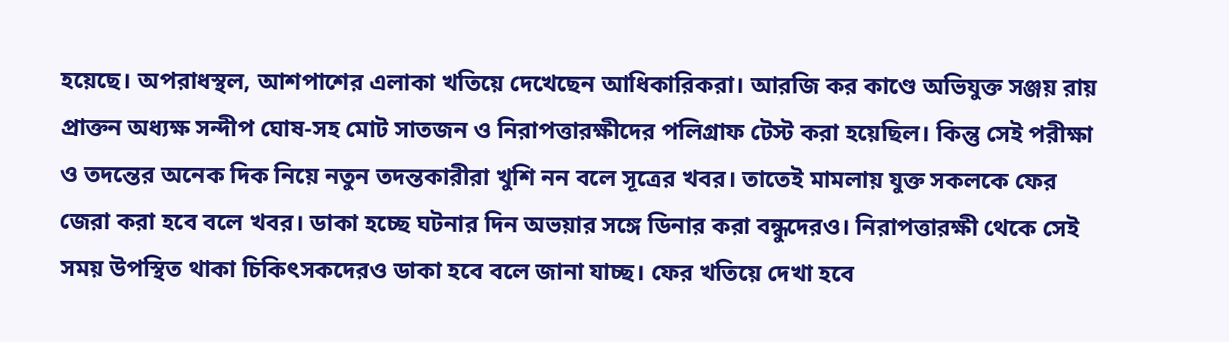হয়েছে। অপরাধস্থল, আশপাশের এলাকা খতিয়ে দেখেছেন আধিকারিকরা। আরজি কর কাণ্ডে অভিযুক্ত সঞ্জয় রায় প্রাক্তন অধ্যক্ষ সন্দীপ ঘোষ-সহ মোট সাতজন ও নিরাপত্তারক্ষীদের পলিগ্রাফ টেস্ট করা হয়েছিল। কিন্তু সেই পরীক্ষা ও তদন্তের অনেক দিক নিয়ে নতুন তদন্তকারীরা খুশি নন বলে সূত্রের খবর। তাতেই মামলায় যুক্ত সকলকে ফের জেরা করা হবে বলে খবর। ডাকা হচ্ছে ঘটনার দিন অভয়ার সঙ্গে ডিনার করা বন্ধুদেরও। নিরাপত্তারক্ষী থেকে সেই সময় উপস্থিত থাকা চিকিৎসকদেরও ডাকা হবে বলে জানা যাচ্ছ। ফের খতিয়ে দেখা হবে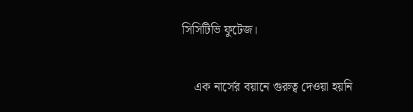সিসিটিভি ফুটেজ।

    এক নার্সের বয়ানে গুরুত্ব দেওয়া হয়নি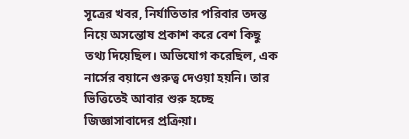সূত্রের খবর, নির্যাতিতার পরিবার তদন্ত নিয়ে অসন্তোষ প্রকাশ করে বেশ কিছু তথ্য দিয়েছিল। অভিযোগ করেছিল, এক নার্সের বয়ানে গুরুত্ব দেওয়া হয়নি। তার ভিত্তিতেই আবার শুরু হচ্ছে জিজ্ঞাসাবাদের প্রক্রিয়া।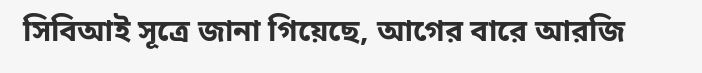সিবিআই সূত্রে জানা গিয়েছে, আগের বারে আরজি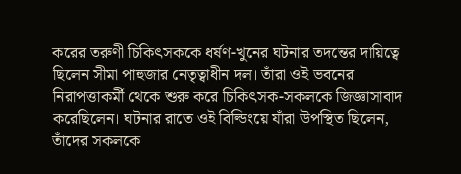করের তরুণী চিকিৎসককে ধর্ষণ-খুনের ঘটনার তদন্তের দায়িত্বে ছিলেন সীমা পাহুজার নেতৃত্বাধীন দল। তাঁরা ওই ভবনের নিরাপত্তাকর্মী থেকে শুরু করে চিকিৎসক-সকলকে জিজ্ঞাসাবাদ করেছিলেন। ঘটনার রাতে ওই বিল্ডিংয়ে যাঁরা উপস্থিত ছিলেন, তাঁদের সকলকে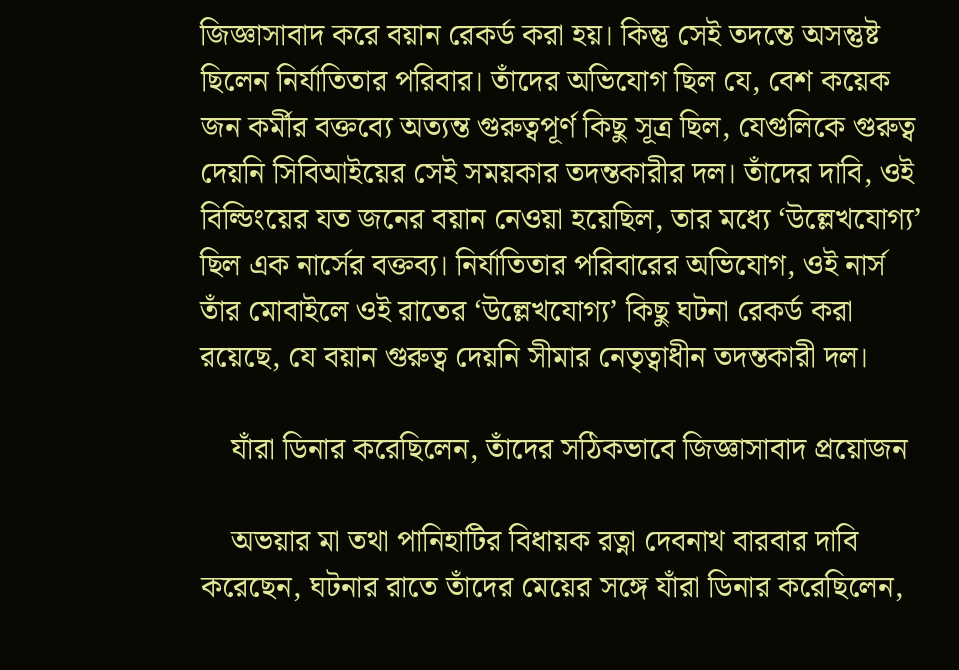জিজ্ঞাসাবাদ করে বয়ান রেকর্ড করা হয়। কিন্তু সেই তদন্তে অসন্তুষ্ট ছিলেন নির্যাতিতার পরিবার। তাঁদের অভিযোগ ছিল যে, বেশ কয়েক জন কর্মীর বক্তব্যে অত্যন্ত গুরুত্বপূর্ণ কিছু সূত্র ছিল, যেগুলিকে গুরুত্ব দেয়নি সিবিআইয়ের সেই সময়কার তদন্তকারীর দল। তাঁদের দাবি, ওই বিল্ডিংয়ের যত জনের বয়ান নেওয়া হয়েছিল, তার মধ্যে ‘উল্লেখযোগ্য’ ছিল এক নার্সের বক্তব্য। নির্যাতিতার পরিবারের অভিযোগ, ওই নার্স তাঁর মোবাইলে ওই রাতের ‘উল্লেখযোগ্য’ কিছু ঘটনা রেকর্ড করা রয়েছে, যে বয়ান গুরুত্ব দেয়নি সীমার নেতৃত্বাধীন তদন্তকারী দল।

    যাঁরা ডিনার করেছিলেন, তাঁদের সঠিকভাবে জিজ্ঞাসাবাদ প্রয়োজন

    অভয়ার মা তথা পানিহাটির বিধায়ক রত্না দেবনাথ বারবার দাবি করেছেন, ঘটনার রাতে তাঁদের মেয়ের সঙ্গে যাঁরা ডিনার করেছিলেন,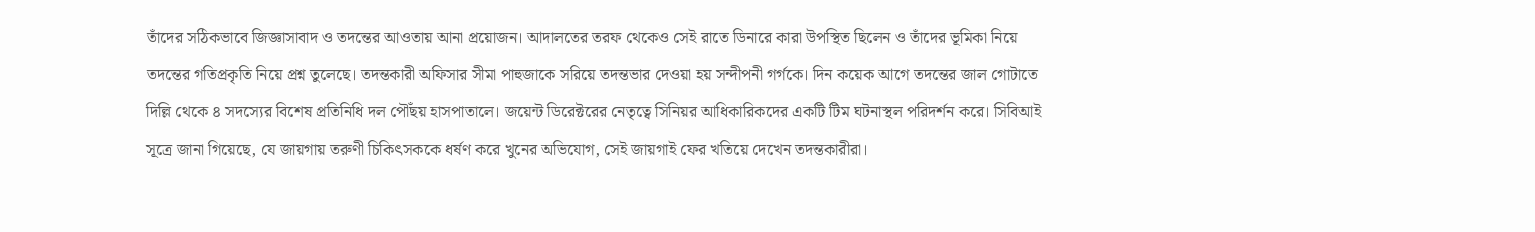তাঁদের সঠিকভাবে জিজ্ঞাসাবাদ ও তদন্তের আওতায় আনা প্রয়োজন। আদালতের তরফ থেকেও সেই রাতে ডিনারে কারা উপস্থিত ছিলেন ও তাঁদের ভূমিকা নিয়ে তদন্তের গতিপ্রকৃতি নিয়ে প্রশ্ন তুলেছে। তদন্তকারী অফিসার সীমা পাহুজাকে সরিয়ে তদন্তভার দেওয়া হয় সন্দীপনী গর্গকে। দিন কয়েক আগে তদন্তের জাল গোটাতে দিল্লি থেকে ৪ সদস্যের বিশেষ প্রতিনিধি দল পৌঁছয় হাসপাতালে। জয়েন্ট ডিরেক্টরের নেতৃত্বে সিনিয়র আধিকারিকদের একটি টিম ঘটনাস্থল পরিদর্শন করে। সিবিআই সূত্রে জানা গিয়েছে, যে জায়গায় তরুণী চিকিৎসককে ধর্ষণ করে খুনের অভিযোগ, সেই জায়গাই ফের খতিয়ে দেখেন তদন্তকারীরা।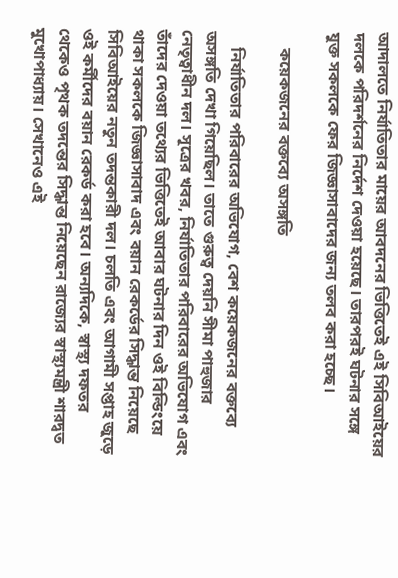আদালতে নির্যাতিতার মায়ের আবদনের ভিত্তিতেই এই সিবিআইয়ের দলকে পরিদর্শনের নির্দেশ দেওয়া হয়েছে। তারপরই ঘটনার সঙ্গে যুক্ত সকলকে ফের জিজ্ঞাসাবাদের জন্য তলব করা হচ্ছে।

    কয়েকজনের বক্তব্যে অসঙ্গতি

    নির্যাতিতার পরিবারের অভিযোগ, বেশ কয়েকজনের বক্তব্যে অসঙ্গতি দেখা গিয়েছিল। তাতে গুরুত্ব দেয়নি সীমা পাহুজার নেতৃত্বাধীন দল। সূত্রের খবর, নির্যাতিতার পরিবারের অভিযোগ এবং তাঁদের দেওয়া তথ্যের ভিত্তিতেই আবার ঘটনার দিন ওই বিল্ডিংয়ে থাকা সকলকে জিজ্ঞাসাবাদ এবং বয়ান রেকর্ডের সিদ্ধান্ত নিয়েছে সিবিআইয়ের নতুন তদন্তকারী দল। চলতি এবং আগামী সপ্তাহ জুড়ে ওই কর্মীদের বয়ান রেকর্ড করা হবে। অন্যদিকে, স্বাস্থ্য দফতর থেকেও পৃথক তদন্তের সিদ্ধান্ত নিয়েছেন রাজ্যের স্বাস্থ্যমন্ত্রী শারদ্বত মুখোপাধ্যায়। সেখানেও এই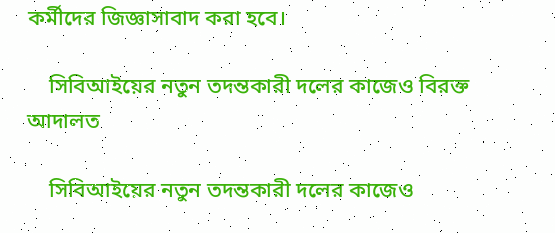কর্মীদের জিজ্ঞাসাবাদ করা হবে।

    সিবিআইয়ের নতুন তদন্তকারী দলের কাজেও বিরক্ত আদালত

    সিবিআইয়ের নতুন তদন্তকারী দলের কাজেও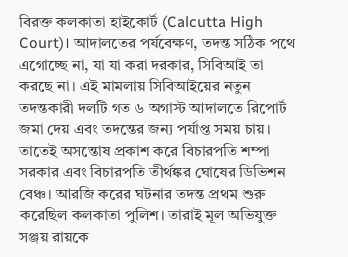বিরক্ত কলকাতা হাইকোর্ট (Calcutta High Court)। আদালতের পর্যবেক্ষণ, তদন্ত সঠিক পথে এগোচ্ছে না, যা যা করা দরকার, সিবিআই তা করছে না। এই মামলায় সিবিআইয়ের নতুন তদন্তকারী দলটি গত ৬ অগাস্ট আদালতে রিপোর্ট জমা দেয় এবং তদন্তের জন্য পর্যাপ্ত সময় চায়। তাতেই অসন্তোষ প্রকাশ করে বিচারপতি শম্পা সরকার এবং বিচারপতি তীর্থঙ্কর ঘোষের ডিভিশন বেঞ্চ। আরজি করের ঘটনার তদন্ত প্রথম শুরু করেছিল কলকাতা পুলিশ। তারাই মূল অভিযুক্ত সঞ্জয় রায়কে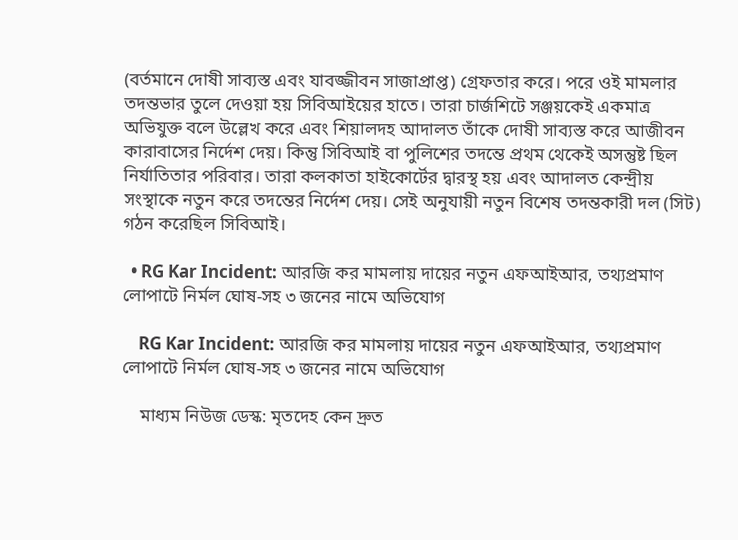(বর্তমানে দোষী সাব্যস্ত এবং যাবজ্জীবন সাজাপ্রাপ্ত) গ্রেফতার করে। পরে ওই মামলার তদন্তভার তুলে দেওয়া হয় সিবিআইয়ের হাতে। তারা চার্জশিটে সঞ্জয়কেই একমাত্র অভিযুক্ত বলে উল্লেখ করে এবং শিয়ালদহ আদালত তাঁকে দোষী সাব্যস্ত করে আজীবন কারাবাসের নির্দেশ দেয়। কিন্তু সিবিআই বা পুলিশের তদন্তে প্রথম থেকেই অসন্তুষ্ট ছিল নির্যাতিতার পরিবার। তারা কলকাতা হাইকোর্টের দ্বারস্থ হয় এবং আদালত কেন্দ্রীয় সংস্থাকে নতুন করে তদন্তের নির্দেশ দেয়। সেই অনুযায়ী নতুন বিশেষ তদন্তকারী দল (সিট) গঠন করেছিল সিবিআই।

  • RG Kar Incident: আরজি কর মামলায় দায়ের নতুন এফআইআর, তথ্যপ্রমাণ লোপাটে নির্মল ঘোষ-সহ ৩ জনের নামে অভিযোগ

    RG Kar Incident: আরজি কর মামলায় দায়ের নতুন এফআইআর, তথ্যপ্রমাণ লোপাটে নির্মল ঘোষ-সহ ৩ জনের নামে অভিযোগ

    মাধ্যম নিউজ ডেস্ক: মৃতদেহ কেন দ্রুত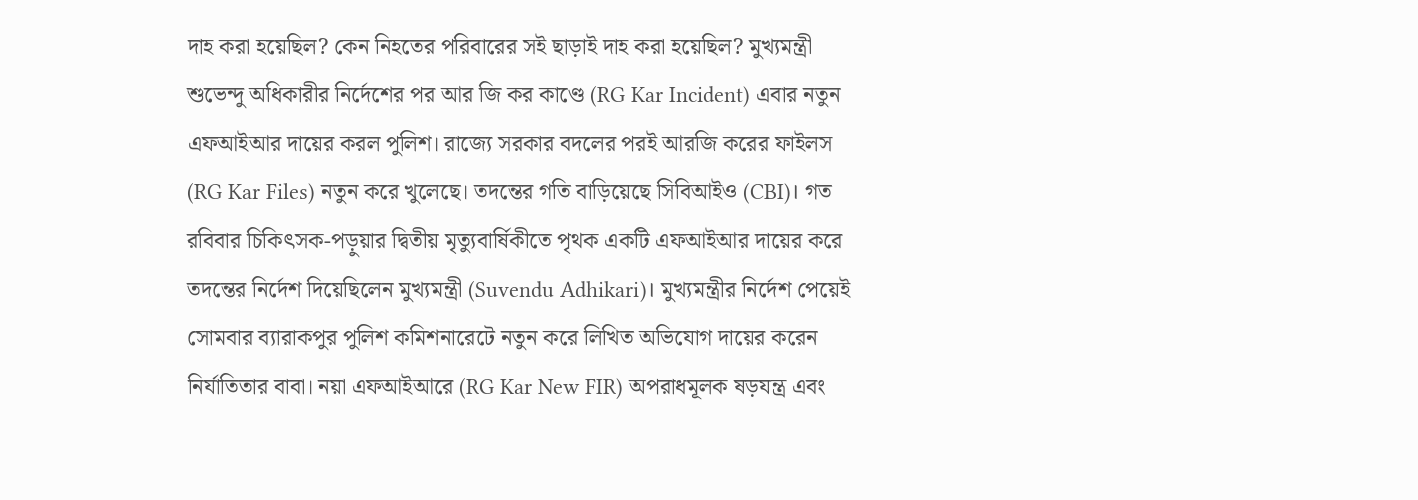দাহ করা হয়েছিল? কেন নিহতের পরিবারের সই ছাড়াই দাহ করা হয়েছিল? মুখ্যমন্ত্রী শুভেন্দু অধিকারীর নির্দেশের পর আর জি কর কাণ্ডে (RG Kar Incident) এবার নতুন এফআইআর দায়ের করল পুলিশ। রাজ্যে সরকার বদলের পরই আরজি করের ফাইলস (RG Kar Files) নতুন করে খুলেছে। তদন্তের গতি বাড়িয়েছে সিবিআইও (CBI)। গত রবিবার চিকিৎসক-পড়ুয়ার দ্বিতীয় মৃত্যুবার্ষিকীতে পৃথক একটি এফআইআর দায়ের করে তদন্তের নির্দেশ দিয়েছিলেন মুখ্যমন্ত্রী (Suvendu Adhikari)। মুখ্যমন্ত্রীর নির্দেশ পেয়েই সোমবার ব্যারাকপুর পুলিশ কমিশনারেটে নতুন করে লিখিত অভিযোগ দায়ের করেন নির্যাতিতার বাবা। নয়া এফআইআরে (RG Kar New FIR) অপরাধমূলক ষড়যন্ত্র এবং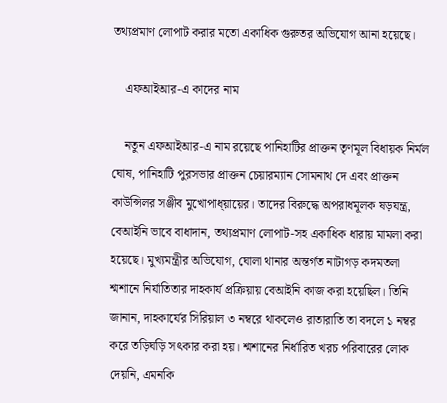তথ্যপ্রমাণ লোপাট করার মতো একাধিক গুরুতর অভিযোগ আনা হয়েছে।

    এফআইআর-এ কাদের নাম

    নতুন এফআইআর-এ নাম রয়েছে পানিহাটির প্রাক্তন তৃণমূল বিধায়ক নির্মল ঘোষ, পানিহাটি পুরসভার প্রাক্তন চেয়ারম্যান সোমনাথ দে এবং প্রাক্তন কাউন্সিলর সঞ্জীব মুখোপাধ্য়ায়ের। তাদের বিরুদ্ধে অপরাধমূলক ষড়যন্ত্র, বেআইনি ভাবে বাধাদান, তথ্যপ্রমাণ লোপাট-সহ একাধিক ধারায় মামলা করা হয়েছে। মুখ্যমন্ত্রীর অভিযোগ, ঘোলা থানার অন্তর্গত নাটাগড় কদমতলা শ্মশানে নির্যাতিতার দাহকার্য প্রক্রিয়ায় বেআইনি কাজ করা হয়েছিল। তিনি জানান, দাহকার্যের সিরিয়াল ৩ নম্বরে থাকলেও রাতারাতি তা বদলে ১ নম্বর করে তড়িঘড়ি সৎকার করা হয়। শ্মশানের নির্ধারিত খরচ পরিবারের লোক দেয়নি, এমনকি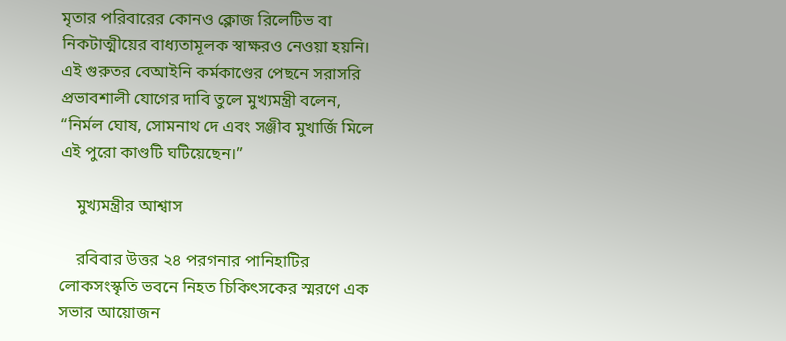মৃতার পরিবারের কোনও ক্লোজ রিলেটিভ বা নিকটাত্মীয়ের বাধ্যতামূলক স্বাক্ষরও নেওয়া হয়নি। এই গুরুতর বেআইনি কর্মকাণ্ডের পেছনে সরাসরি প্রভাবশালী যোগের দাবি তুলে মুখ্যমন্ত্রী বলেন, “নির্মল ঘোষ, সোমনাথ দে এবং সঞ্জীব মুখার্জি মিলে এই পুরো কাণ্ডটি ঘটিয়েছেন।”

    মুখ্যমন্ত্রীর আশ্বাস

    রবিবার উত্তর ২৪ পরগনার পানিহাটির লোকসংস্কৃতি ভবনে নিহত চিকিৎসকের স্মরণে এক সভার আয়োজন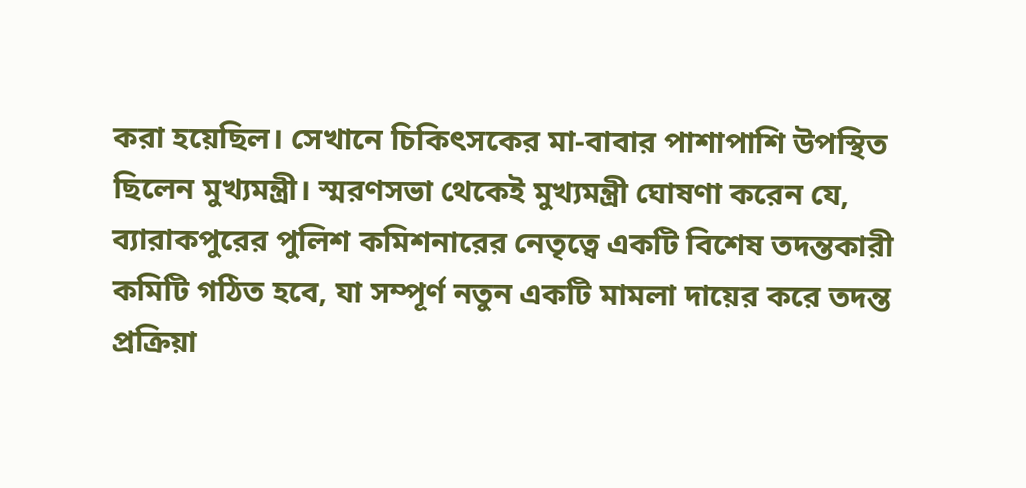করা হয়েছিল। সেখানে চিকিৎসকের মা-বাবার পাশাপাশি উপস্থিত ছিলেন মুখ্যমন্ত্রী। স্মরণসভা থেকেই মুখ্যমন্ত্রী ঘোষণা করেন যে, ব্যারাকপুরের পুলিশ কমিশনারের নেতৃত্বে একটি বিশেষ তদন্তকারী কমিটি গঠিত হবে, যা সম্পূর্ণ নতুন একটি মামলা দায়ের করে তদন্ত প্রক্রিয়া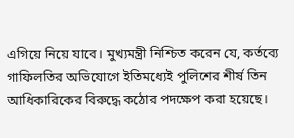এগিয়ে নিয়ে যাবে। মুখ্যমন্ত্রী নিশ্চিত করেন যে, কর্তব্যে গাফিলতির অভিযোগে ইতিমধ্যেই পুলিশের শীর্ষ তিন আধিকারিকের বিরুদ্ধে কঠোর পদক্ষেপ করা হয়েছে।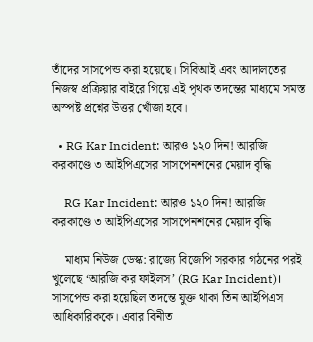তাঁদের সাসপেন্ড করা হয়েছে। সিবিআই এবং আদালতের নিজস্ব প্রক্রিয়ার বাইরে গিয়ে এই পৃথক তদন্তের মাধ্যমে সমস্ত অস্পষ্ট প্রশ্নের উত্তর খোঁজা হবে।

  • RG Kar Incident: আরও ১২০ দিন! আরজি করকাণ্ডে ৩ আইপিএসের সাসপেনশনের মেয়াদ বৃদ্ধি

    RG Kar Incident: আরও ১২০ দিন! আরজি করকাণ্ডে ৩ আইপিএসের সাসপেনশনের মেয়াদ বৃদ্ধি

    মাধ্যম নিউজ ডেস্ক: রাজ্যে বিজেপি সরকার গঠনের পরই খুলেছে ‘আরজি কর ফাইলস’ (RG Kar Incident)। সাসপেন্ড করা হয়েছিল তদন্তে যুক্ত থাকা তিন আইপিএস আধিকারিককে। এবার বিনীত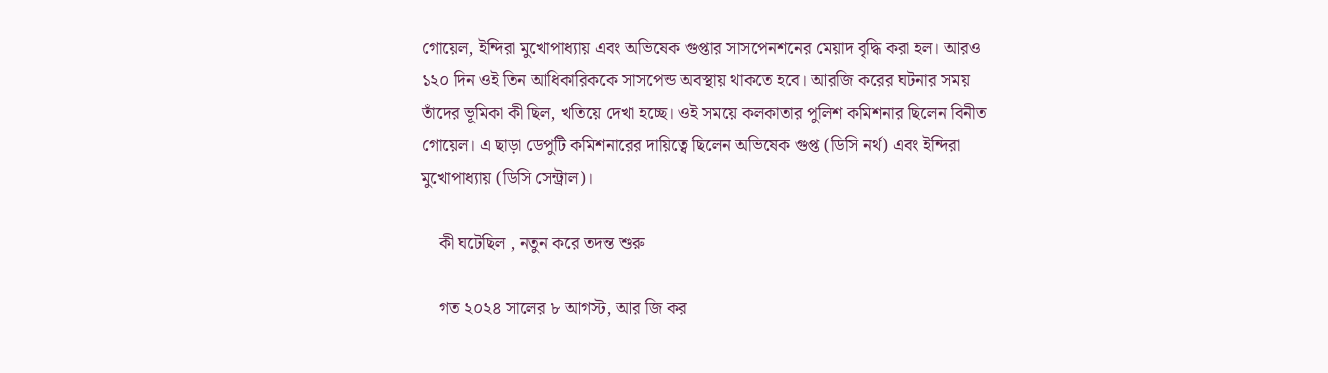গোয়েল, ইন্দিরা মুখোপাধ্যায় এবং অভিষেক গুপ্তার সাসপেনশনের মেয়াদ বৃদ্ধি করা হল। আরও ১২০ দিন ওই তিন আধিকারিককে সাসপেন্ড অবস্থায় থাকতে হবে। আরজি করের ঘটনার সময় তাঁদের ভূমিকা কী ছিল, খতিয়ে দেখা হচ্ছে। ওই সময়ে কলকাতার পুলিশ কমিশনার ছিলেন বিনীত গোয়েল। এ ছাড়া ডেপুটি কমিশনারের দায়িত্বে ছিলেন অভিষেক গুপ্ত (ডিসি নর্থ) এবং ইন্দিরা মুখোপাধ্যায় (ডিসি সেন্ট্রাল)।

    কী ঘটেছিল , নতুন করে তদন্ত শুরু

    গত ২০২৪ সালের ৮ আগস্ট, আর জি কর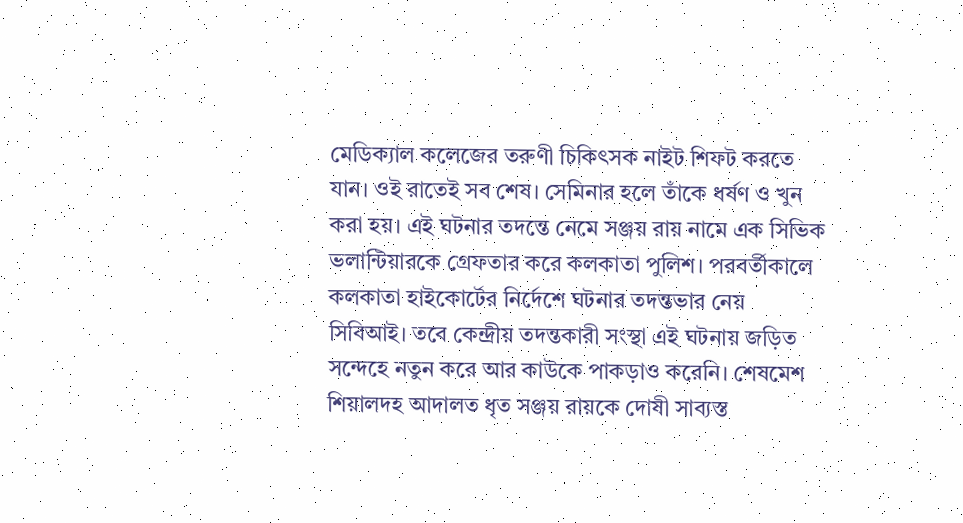মেডিক্যাল কলেজের তরুণী চিকিৎসক নাইট শিফট করতে যান। ওই রাতেই সব শেষ। সেমিনার হলে তাঁকে ধর্ষণ ও খুন করা হয়। এই ঘটনার তদন্তে নেমে সঞ্জয় রায় নামে এক সিভিক ভলান্টিয়ারকে গ্রেফতার করে কলকাতা পুলিশ। পরবর্তীকালে কলকাতা হাইকোর্টের নির্দেশে ঘটনার তদন্তভার নেয় সিবিআই। তবে কেন্দ্রীয় তদন্তকারী সংস্থা এই ঘটনায় জড়িত সন্দেহে নতুন করে আর কাউকে পাকড়াও করেনি। শেষমেশ শিয়ালদহ আদালত ধৃত সঞ্জয় রায়কে দোষী সাব্যস্ত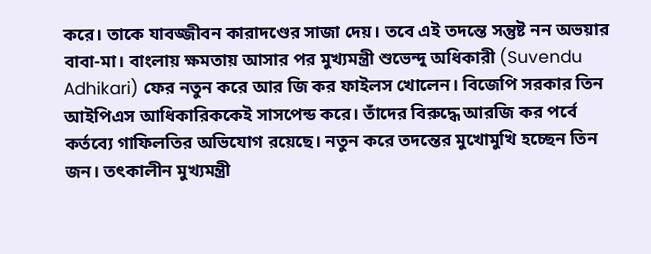করে। তাকে যাবজ্জীবন কারাদণ্ডের সাজা দেয়। তবে এই তদন্তে সন্তুষ্ট নন অভয়ার বাবা-মা। বাংলায় ক্ষমতায় আসার পর মুখ্যমন্ত্রী শুভেন্দু অধিকারী (Suvendu Adhikari) ফের নতুন করে আর জি কর ফাইলস খোলেন। বিজেপি সরকার তিন আইপিএস আধিকারিককেই সাসপেন্ড করে। তাঁদের বিরুদ্ধে আরজি কর পর্বে কর্তব্যে গাফিলতির অভিযোগ রয়েছে। নতুন করে তদন্তের মুখোমুখি হচ্ছেন তিন জন। তৎকালীন মুখ্যমন্ত্রী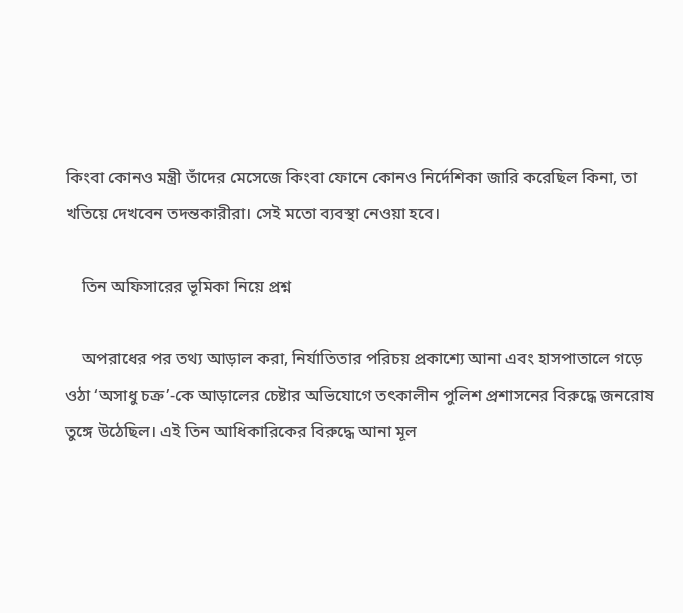কিংবা কোনও মন্ত্রী তাঁদের মেসেজে কিংবা ফোনে কোনও নির্দেশিকা জারি করেছিল কিনা, তা খতিয়ে দেখবেন তদন্তকারীরা। সেই মতো ব্যবস্থা নেওয়া হবে।

    তিন অফিসারের ভূমিকা নিয়ে প্রশ্ন

    অপরাধের পর তথ্য আড়াল করা, নির্যাতিতার পরিচয় প্রকাশ্যে আনা এবং হাসপাতালে গড়ে ওঠা ‘অসাধু চক্র’-কে আড়ালের চেষ্টার অভিযোগে তৎকালীন পুলিশ প্রশাসনের বিরুদ্ধে জনরোষ তুঙ্গে উঠেছিল। এই তিন আধিকারিকের বিরুদ্ধে আনা মূল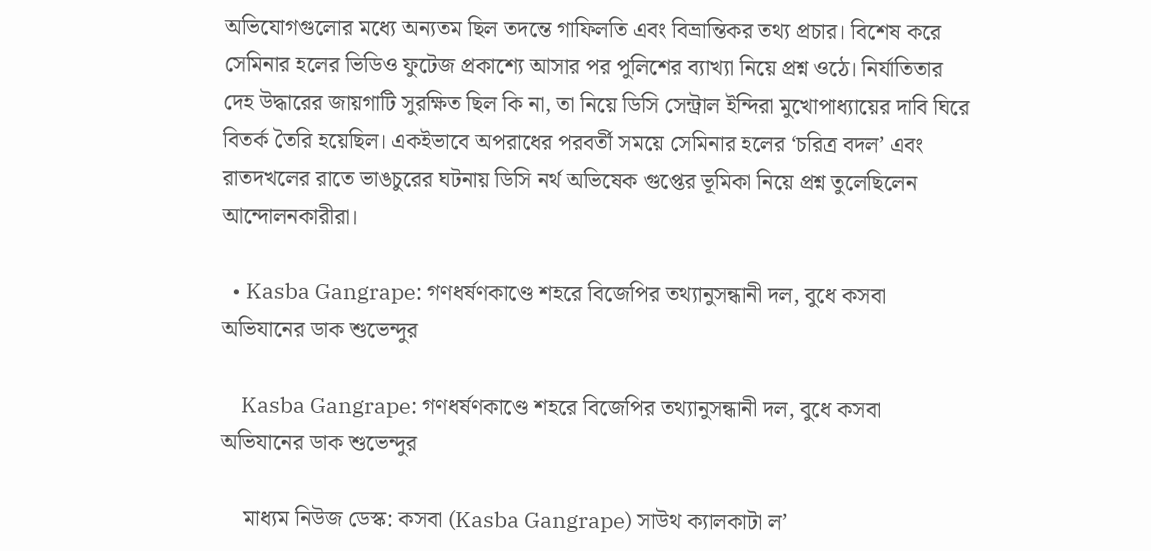অভিযোগগুলোর মধ্যে অন্যতম ছিল তদন্তে গাফিলতি এবং বিভ্রান্তিকর তথ্য প্রচার। বিশেষ করে সেমিনার হলের ভিডিও ফুটেজ প্রকাশ্যে আসার পর পুলিশের ব্যাখ্যা নিয়ে প্রশ্ন ওঠে। নির্যাতিতার দেহ উদ্ধারের জায়গাটি সুরক্ষিত ছিল কি না, তা নিয়ে ডিসি সেন্ট্রাল ইন্দিরা মুখোপাধ্যায়ের দাবি ঘিরে বিতর্ক তৈরি হয়েছিল। একইভাবে অপরাধের পরবর্তী সময়ে সেমিনার হলের ‘চরিত্র বদল’ এবং রাতদখলের রাতে ভাঙচুরের ঘটনায় ডিসি নর্থ অভিষেক গুপ্তের ভূমিকা নিয়ে প্রশ্ন তুলেছিলেন আন্দোলনকারীরা।

  • Kasba Gangrape: গণধর্ষণকাণ্ডে শহরে বিজেপির তথ্যানুসন্ধানী দল, বুধে কসবা অভিযানের ডাক শুভেন্দুর

    Kasba Gangrape: গণধর্ষণকাণ্ডে শহরে বিজেপির তথ্যানুসন্ধানী দল, বুধে কসবা অভিযানের ডাক শুভেন্দুর

    মাধ্যম নিউজ ডেস্ক: কসবা (Kasba Gangrape) সাউথ ক্যালকাটা ল’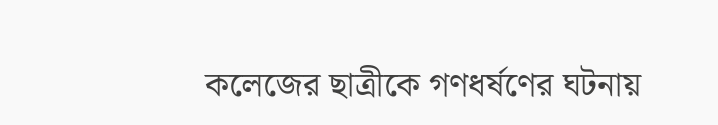কলেজের ছাত্রীকে গণধর্ষণের ঘটনায়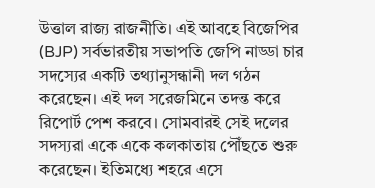উত্তাল রাজ্য রাজনীতি। এই আবহে বিজেপির (BJP) সর্বভারতীয় সভাপতি জেপি নাড্ডা চার সদস্যের একটি তথ্যানুসন্ধানী দল গঠন করেছেন। এই দল সরেজমিনে তদন্ত করে রিপোর্ট পেশ করবে। সোমবারই সেই দলের সদস্যরা একে একে কলকাতায় পৌঁছতে শুরু করেছেন। ইতিমধ্যে শহরে এসে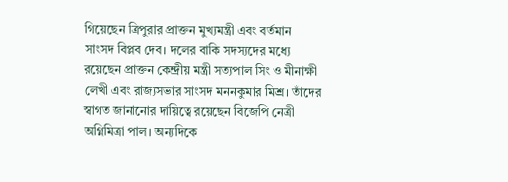গিয়েছেন ত্রিপুরার প্রাক্তন মুখ্যমন্ত্রী এবং বর্তমান সাংসদ বিপ্লব দেব। দলের বাকি সদস্যদের মধ্যে রয়েছেন প্রাক্তন কেন্দ্রীয় মন্ত্রী সত্যপাল সিং ও মীনাক্ষী লেখী এবং রাজ্যসভার সাংসদ মননকুমার মিশ্র। তাঁদের স্বাগত জানানোর দায়িত্বে রয়েছেন বিজেপি নেত্রী অগ্নিমিত্রা পাল। অন্যদিকে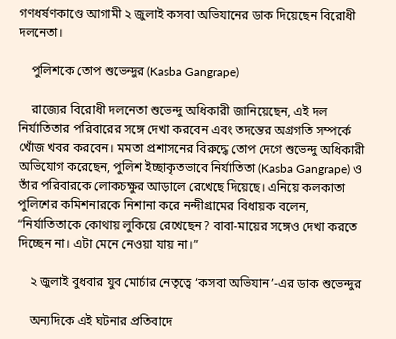গণধর্ষণকাণ্ডে আগামী ২ জুলাই কসবা অভিযানের ডাক দিয়েছেন বিরোধী দলনেতা।

    পুলিশকে তোপ শুভেন্দুর (Kasba Gangrape)

    রাজ্যের বিরোধী দলনেতা শুভেন্দু অধিকারী জানিয়েছেন, এই দল নির্যাতিতার পরিবারের সঙ্গে দেখা করবেন এবং তদন্তের অগ্রগতি সম্পর্কে খোঁজ খবর করবেন। মমতা প্রশাসনের বিরুদ্ধে তোপ দেগে শুভেন্দু অধিকারী অভিযোগ করেছেন, পুলিশ ইচ্ছাকৃতভাবে নির্যাতিতা (Kasba Gangrape) ও তাঁর পরিবারকে লোকচক্ষুর আড়ালে রেখেছে দিয়েছে। এনিয়ে কলকাতা পুলিশের কমিশনারকে নিশানা করে নন্দীগ্রামের বিধায়ক বলেন, “নির্যাতিতাকে কোথায় লুকিয়ে রেখেছেন? বাবা-মায়ের সঙ্গেও দেখা করতে দিচ্ছেন না। এটা মেনে নেওয়া যায় না।”

    ২ জুলাই বুধবার যুব মোর্চার নেতৃত্বে ‘কসবা অভিযান’-এর ডাক শুভেন্দুর

    অন্যদিকে এই ঘটনার প্রতিবাদে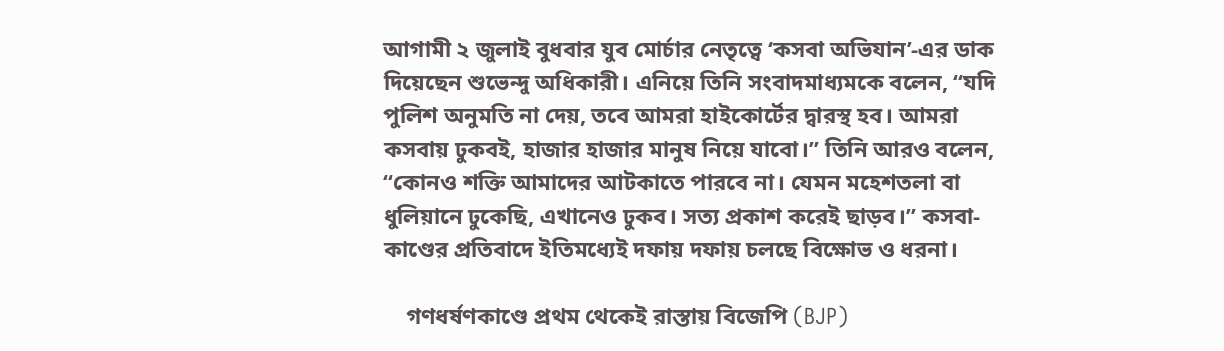আগামী ২ জুলাই বুধবার যুব মোর্চার নেতৃত্বে ‘কসবা অভিযান’-এর ডাক দিয়েছেন শুভেন্দু অধিকারী। এনিয়ে তিনি সংবাদমাধ্যমকে বলেন, “যদি পুলিশ অনুমতি না দেয়, তবে আমরা হাইকোর্টের দ্বারস্থ হব। আমরা কসবায় ঢুকবই, হাজার হাজার মানুষ নিয়ে যাবো।” তিনি আরও বলেন, “কোনও শক্তি আমাদের আটকাতে পারবে না। যেমন মহেশতলা বা ধুলিয়ানে ঢুকেছি, এখানেও ঢুকব। সত্য প্রকাশ করেই ছাড়ব।” কসবা-কাণ্ডের প্রতিবাদে ইতিমধ্যেই দফায় দফায় চলছে বিক্ষোভ ও ধরনা।

    গণধর্ষণকাণ্ডে প্রথম থেকেই রাস্তায় বিজেপি (BJP)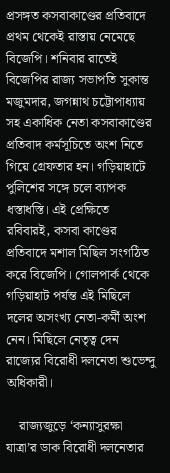প্রসঙ্গত কসবাকাণ্ডের প্রতিবাদে প্রথম থেকেই রাস্তায় নেমেছে বিজেপি। শনিবার রাতেই বিজেপির রাজ্য সভাপতি সুকান্ত মজুমদার, জগন্নাথ চট্টোপাধ্যায় সহ একাধিক নেতা কসবাকাণ্ডের প্রতিবাদ কর্মসূচিতে অংশ নিতে গিয়ে গ্রেফতার হন। গড়িয়াহাটে পুলিশের সঙ্গে চলে ব্যাপক ধস্তাধস্তি। এই প্রেক্ষিতে রবিবারই, কসবা কাণ্ডের প্রতিবাদে মশাল মিছিল সংগঠিত করে বিজেপি। গোলপার্ক থেকে গড়িয়াহাট পর্যন্ত এই মিছিলে দলের অসংখ্য নেতা-কর্মী অংশ নেন। মিছিলে নেতৃত্ব দেন রাজ্যের বিরোধী দলনেতা শুভেন্দু অধিকারী।

    রাজ্যজুড়ে ‘কন্যাসুরক্ষা যাত্রা’র ডাক বিরোধী দলনেতার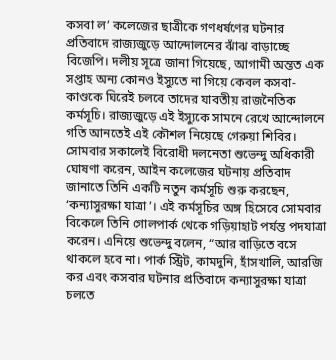কসবা ল’ কলেজের ছাত্রীকে গণধর্ষণের ঘটনার প্রতিবাদে রাজ্যজুড়ে আন্দোলনের ঝাঁঝ বাড়াচ্ছে বিজেপি। দলীয় সূত্রে জানা গিয়েছে, আগামী অন্তত এক সপ্তাহ অন্য কোনও ইস্যুতে না গিয়ে কেবল কসবা-কাণ্ডকে ঘিরেই চলবে তাদের যাবতীয় রাজনৈতিক কর্মসূচি। রাজ্যজুড়ে এই ইস্যুকে সামনে রেখে আন্দোলনে গতি আনতেই এই কৌশল নিয়েছে গেরুয়া শিবির। সোমবার সকালেই বিরোধী দলনেতা শুভেন্দু অধিকারী ঘোষণা করেন, আইন কলেজের ঘটনায় প্রতিবাদ জানাতে তিনি একটি নতুন কর্মসূচি শুরু করছেন, ‘কন্যাসুরক্ষা যাত্রা’। এই কর্মসূচির অঙ্গ হিসেবে সোমবার বিকেলে তিনি গোলপার্ক থেকে গড়িয়াহাট পর্যন্ত পদযাত্রা করেন। এনিয়ে শুভেন্দু বলেন, “আর বাড়িতে বসে থাকলে হবে না। পার্ক স্ট্রিট, কামদুনি, হাঁসখালি, আরজি কর এবং কসবার ঘটনার প্রতিবাদে কন্যাসুরক্ষা যাত্রা চলতে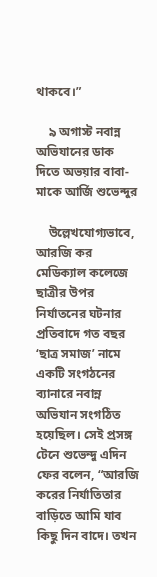থাকবে।”

    ৯ অগাস্ট নবান্ন অভিযানের ডাক দিতে অভয়ার বাবা-মাকে আর্জি শুভেন্দুর

    উল্লেখযোগ্যভাবে, আরজি কর মেডিক্যাল কলেজে ছাত্রীর উপর নির্যাতনের ঘটনার প্রতিবাদে গত বছর ‘ছাত্র সমাজ’ নামে একটি সংগঠনের ব্যানারে নবান্ন অভিযান সংগঠিত হয়েছিল। সেই প্রসঙ্গ টেনে শুভেন্দু এদিন ফের বলেন, “আরজি করের নির্যাতিতার বাড়িতে আমি যাব কিছু দিন বাদে। তখন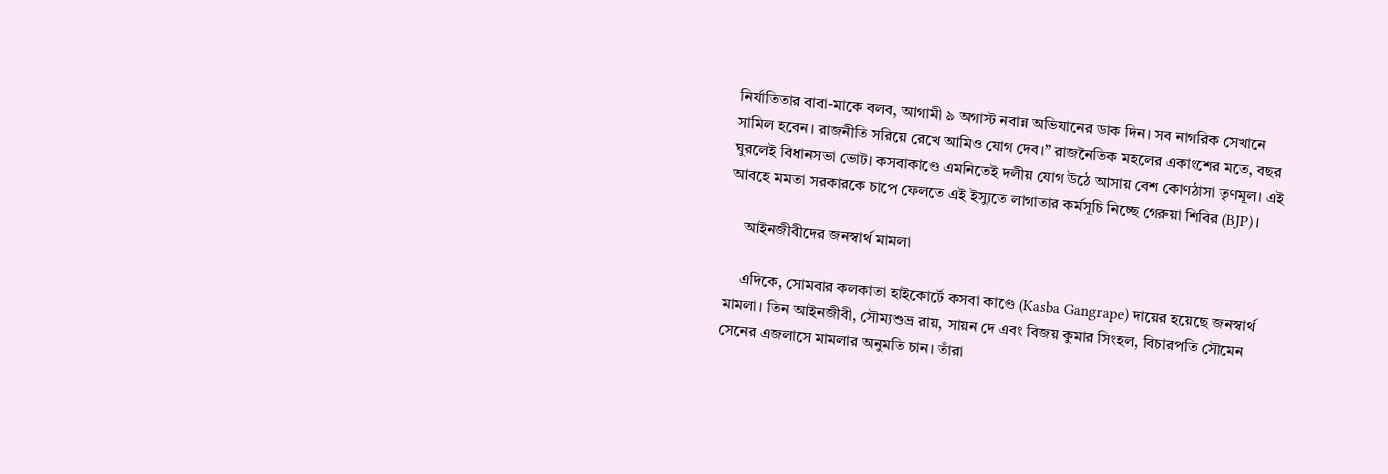নির্যাতিতার বাবা-মাকে বলব, আগামী ৯ অগাস্ট নবান্ন অভিযানের ডাক দিন। সব নাগরিক সেখানে সামিল হবেন। রাজনীতি সরিয়ে রেখে আমিও যোগ দেব।” রাজনৈতিক মহলের একাংশের মতে, বছর ঘুরলেই বিধানসভা ভোট। কসবাকাণ্ডে এমনিতেই দলীয় যোগ উঠে আসায় বেশ কোণঠাসা তৃণমূল। এই আবহে মমতা সরকারকে চাপে ফেলতে এই ইস্যুতে লাগাতার কর্মসূচি নিচ্ছে গেরুয়া শিবির (BJP)।

    আইনজীবীদের জনস্বার্থ মামলা

    এদিকে, সোমবার কলকাতা হাইকোর্টে কসবা কাণ্ডে (Kasba Gangrape) দায়ের হয়েছে জনস্বার্থ মামলা। তিন আইনজীবী, সৌম্যশুভ্র রায়, সায়ন দে এবং বিজয় কুমার সিংহল, বিচারপতি সৌমেন সেনের এজলাসে মামলার অনুমতি চান। তাঁরা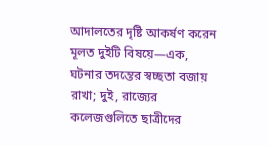আদালতের দৃষ্টি আকর্ষণ করেন মূলত দুইটি বিষয়ে—এক, ঘটনার তদন্তের স্বচ্ছতা বজায় রাখা; দুই, রাজ্যের কলেজগুলিতে ছাত্রীদের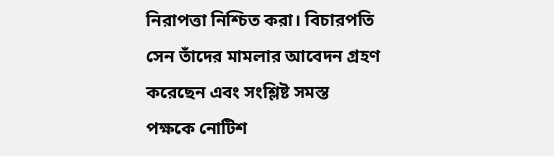নিরাপত্তা নিশ্চিত করা। বিচারপতি সেন তাঁদের মামলার আবেদন গ্রহণ করেছেন এবং সংশ্লিষ্ট সমস্ত পক্ষকে নোটিশ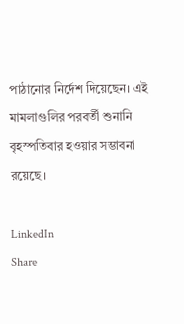পাঠানোর নির্দেশ দিয়েছেন। এই মামলাগুলির পরবর্তী শুনানি বৃহস্পতিবার হওয়ার সম্ভাবনা রয়েছে।

LinkedIn
Share